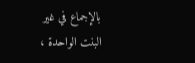بالإجماع في غير البنت الواحدة ،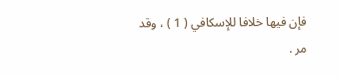فإن فيها خلافا للإسكافي ( 1 ) ، وقد مر .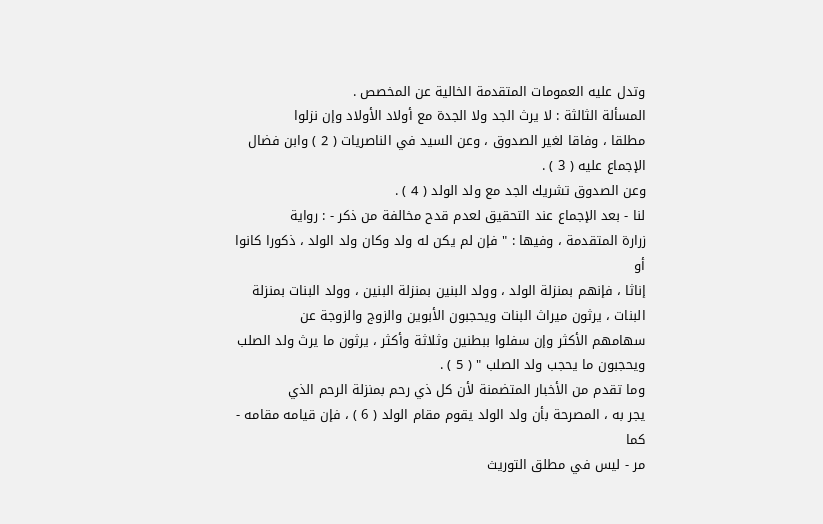وتدل عليه العمومات المتقدمة الخالية عن المخصص .
المسألة الثالثة : لا يرث الجد ولا الجدة مع أولاد الأولاد وإن نزلوا
مطلقا ، وفاقا لغير الصدوق ، وعن السيد في الناصريات ( 2 ) وابن فضال
الإجماع عليه ( 3 ) .
وعن الصدوق تشريك الجد مع ولد الولد ( 4 ) .
لنا - بعد الإجماع عند التحقيق لعدم قدح مخالفة من ذكر - : رواية
زرارة المتقدمة ، وفيها : " فإن لم يكن له ولد وكان ولد الولد ، ذكورا كانوا أو
إناثا ، فإنهم بمنزلة الولد ، وولد البنين بمنزلة البنين ، وولد البنات بمنزلة
البنات ، يرثون ميراث البنات ويحجبون الأبوين والزوج والزوجة عن
سهامهم الأكثر وإن سفلوا ببطنين وثلاثة وأكثر ، يرثون ما يرث ولد الصلب
ويحجبون ما يحجب ولد الصلب " ( 5 ) .
وما تقدم من الأخبار المتضمنة لأن كل ذي رحم بمنزلة الرحم الذي
يجر به ، المصرحة بأن ولد الولد يقوم مقام الولد ( 6 ) ، فإن قيامه مقامه - كما
مر - ليس في مطلق التوريث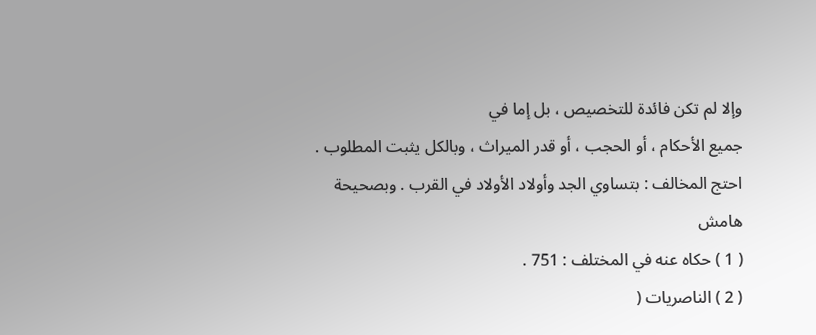وإلا لم تكن فائدة للتخصيص ، بل إما في
جميع الأحكام ، أو الحجب ، أو قدر الميراث ، وبالكل يثبت المطلوب .
احتج المخالف : بتساوي الجد وأولاد الأولاد في القرب . وبصحيحة
هامش
( 1 ) حكاه عنه في المختلف : 751 .
( 2 ) الناصريات (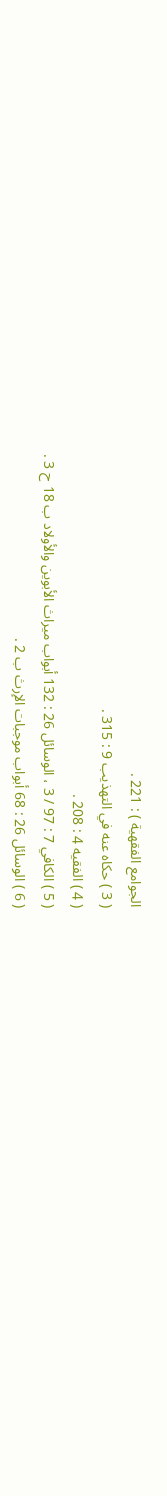الجوامع الفقهية ) : 221 .
( 3 ) حكاه عنه في التهذيب 9 : 315 .
( 4 ) الفقيه 4 : 208 .
( 5 ) الكافي 7 : 97 / 3 ، الوسائل 26 : 132 أبواب ميراث الأبوين والأولاد ب 18 ح 3 .
( 6 ) الوسائل 26 : 68 أبواب موجبات الإرث ب 2 .